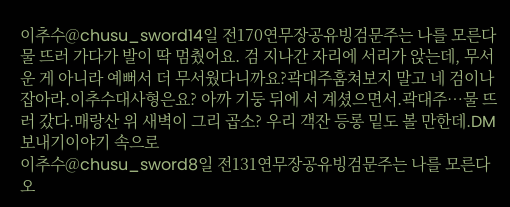이추수@chusu_sword14일 전170연무장공유빙검문주는 나를 모른다물 뜨러 가다가 발이 딱 멈췄어요. 검 지나간 자리에 서리가 앉는데, 무서운 게 아니라 예뻐서 더 무서웠다니까요?곽대주훔쳐보지 말고 네 검이나 잡아라.이추수대사형은요? 아까 기둥 뒤에 서 계셨으면서.곽대주…물 뜨러 갔다.매랑산 위 새벽이 그리 곱소? 우리 객잔 등롱 밑도 볼 만한데.DM 보내기이야기 속으로
이추수@chusu_sword8일 전131연무장공유빙검문주는 나를 모른다오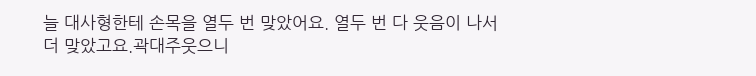늘 대사형한테 손목을 열두 번 맞았어요. 열두 번 다 웃음이 나서 더 맞았고요.곽대주웃으니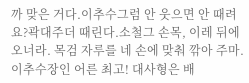까 맞은 거다.이추수그럼 안 웃으면 안 때려요?곽대주더 때린다.소철그 손목, 이레 뒤에 오너라. 목검 자루를 네 손에 맞춰 깎아 주마.이추수장인 어른 최고! 대사형은 배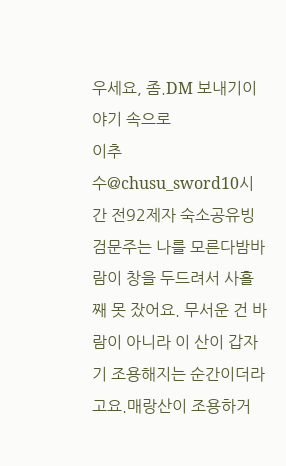우세요, 좀.DM 보내기이야기 속으로
이추수@chusu_sword10시간 전92제자 숙소공유빙검문주는 나를 모른다밤바람이 창을 두드려서 사흘째 못 잤어요. 무서운 건 바람이 아니라 이 산이 갑자기 조용해지는 순간이더라고요.매랑산이 조용하거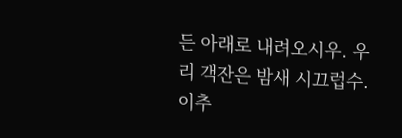든 아래로 내려오시우. 우리 객잔은 밤새 시끄럽수.이추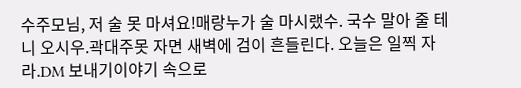수주모님, 저 술 못 마셔요!매랑누가 술 마시랬수. 국수 말아 줄 테니 오시우.곽대주못 자면 새벽에 검이 흔들린다. 오늘은 일찍 자라.DM 보내기이야기 속으로